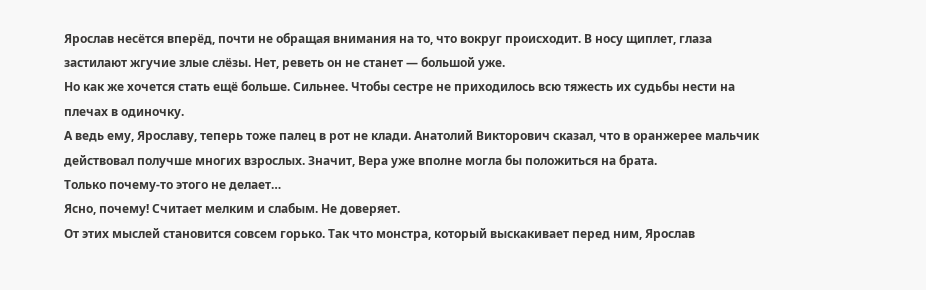Ярослав несётся вперёд, почти не обращая внимания на то, что вокруг происходит. В носу щиплет, глаза застилают жгучие злые слёзы. Нет, реветь он не станет — большой уже.
Но как же хочется стать ещё больше. Сильнее. Чтобы сестре не приходилось всю тяжесть их судьбы нести на плечах в одиночку.
А ведь ему, Ярославу, теперь тоже палец в рот не клади. Анатолий Викторович сказал, что в оранжерее мальчик действовал получше многих взрослых. Значит, Вера уже вполне могла бы положиться на брата.
Только почему-то этого не делает…
Ясно, почему! Считает мелким и слабым. Не доверяет.
От этих мыслей становится совсем горько. Так что монстра, который выскакивает перед ним, Ярослав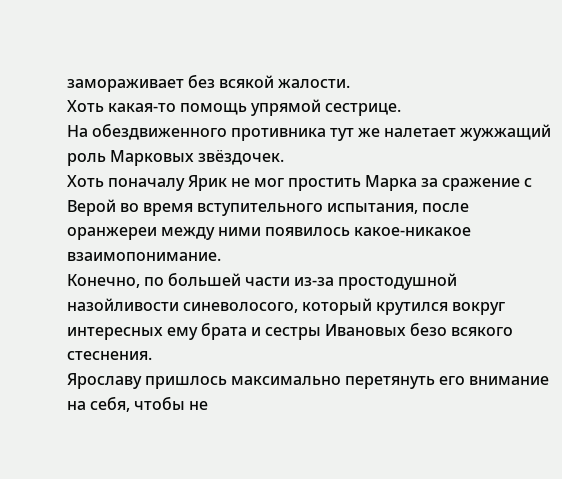замораживает без всякой жалости.
Хоть какая-то помощь упрямой сестрице.
На обездвиженного противника тут же налетает жужжащий роль Марковых звёздочек.
Хоть поначалу Ярик не мог простить Марка за сражение с Верой во время вступительного испытания, после оранжереи между ними появилось какое-никакое взаимопонимание.
Конечно, по большей части из-за простодушной назойливости синеволосого, который крутился вокруг интересных ему брата и сестры Ивановых безо всякого стеснения.
Ярославу пришлось максимально перетянуть его внимание на себя, чтобы не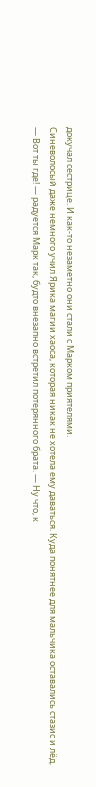докучал сестрице. И как-то незаметно они стали с Марком приятелями.
Синеволосый даже немного учил Ярика магии хаоса, которая никак не хотела ему даваться. Куда понятнее для мальчика оставались стазис и лёд.
— Вот ты где! — радуется Марк так, будто внезапно встретил потерянного брата. — Ну что, к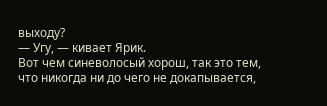выходу?
— Угу, — кивает Ярик.
Вот чем синеволосый хорош, так это тем, что никогда ни до чего не докапывается,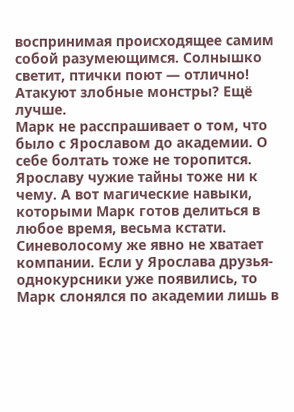воспринимая происходящее самим собой разумеющимся. Солнышко светит, птички поют — отлично! Атакуют злобные монстры? Ещё лучше.
Марк не расспрашивает о том, что было с Ярославом до академии. О себе болтать тоже не торопится.
Ярославу чужие тайны тоже ни к чему. А вот магические навыки, которыми Марк готов делиться в любое время, весьма кстати. Синеволосому же явно не хватает компании. Если у Ярослава друзья-однокурсники уже появились, то Марк слонялся по академии лишь в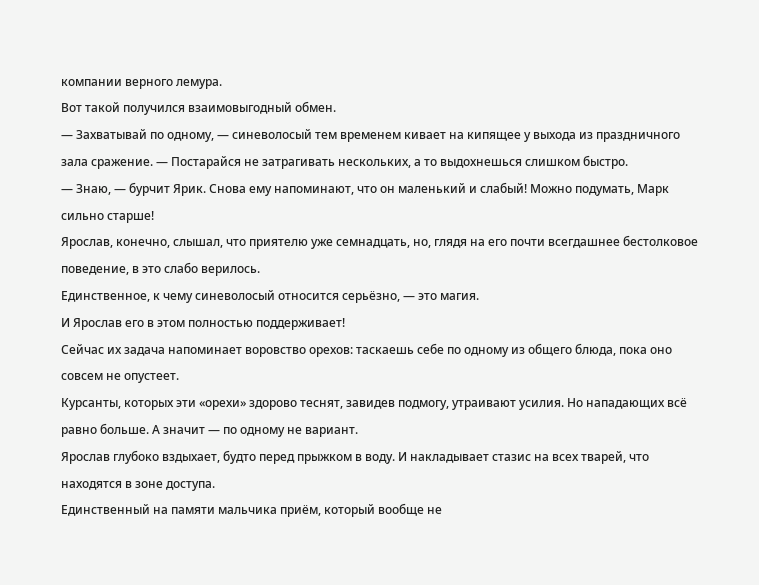компании верного лемура.
Вот такой получился взаимовыгодный обмен.
— Захватывай по одному, — синеволосый тем временем кивает на кипящее у выхода из праздничного зала сражение. — Постарайся не затрагивать нескольких, а то выдохнешься слишком быстро.
— Знаю, — бурчит Ярик. Снова ему напоминают, что он маленький и слабый! Можно подумать, Марк сильно старше!
Ярослав, конечно, слышал, что приятелю уже семнадцать, но, глядя на его почти всегдашнее бестолковое поведение, в это слабо верилось.
Единственное, к чему синеволосый относится серьёзно, — это магия.
И Ярослав его в этом полностью поддерживает!
Сейчас их задача напоминает воровство орехов: таскаешь себе по одному из общего блюда, пока оно совсем не опустеет.
Курсанты, которых эти «орехи» здорово теснят, завидев подмогу, утраивают усилия. Но нападающих всё равно больше. А значит — по одному не вариант.
Ярослав глубоко вздыхает, будто перед прыжком в воду. И накладывает стазис на всех тварей, что находятся в зоне доступа.
Единственный на памяти мальчика приём, который вообще не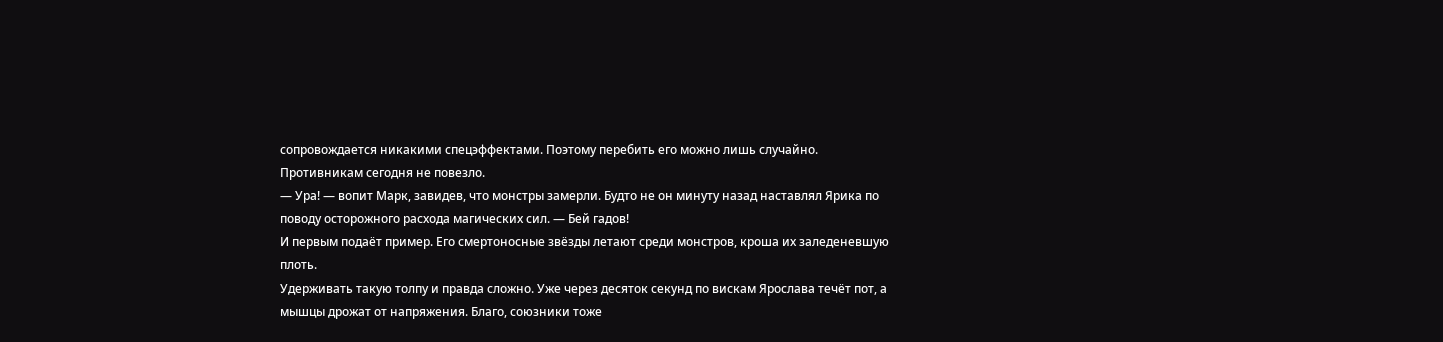сопровождается никакими спецэффектами. Поэтому перебить его можно лишь случайно.
Противникам сегодня не повезло.
— Ура! — вопит Марк, завидев, что монстры замерли. Будто не он минуту назад наставлял Ярика по поводу осторожного расхода магических сил. — Бей гадов!
И первым подаёт пример. Его смертоносные звёзды летают среди монстров, кроша их заледеневшую плоть.
Удерживать такую толпу и правда сложно. Уже через десяток секунд по вискам Ярослава течёт пот, а мышцы дрожат от напряжения. Благо, союзники тоже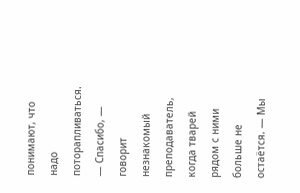понимают, что надо поторапливаться.
— Спасибо, — говорит незнакомый преподаватель, когда тварей рядом с ними больше не остаётся. — Мы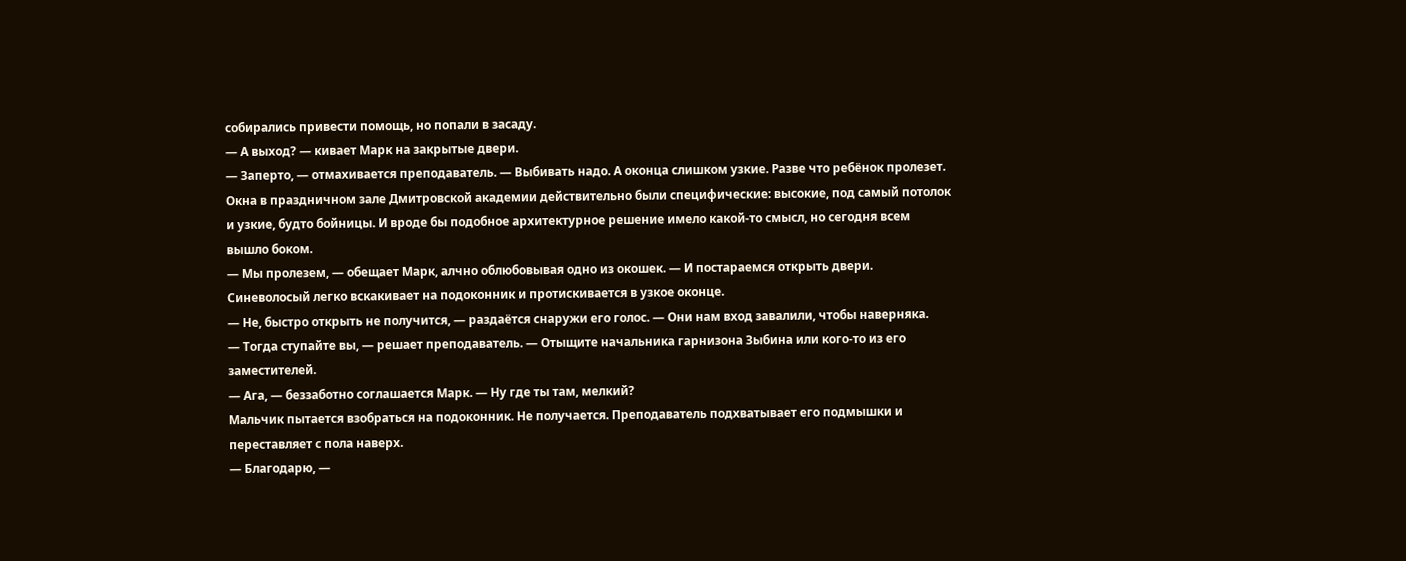собирались привести помощь, но попали в засаду.
— А выход? — кивает Марк на закрытые двери.
— Заперто, — отмахивается преподаватель. — Выбивать надо. А оконца слишком узкие. Разве что ребёнок пролезет.
Окна в праздничном зале Дмитровской академии действительно были специфические: высокие, под самый потолок и узкие, будто бойницы. И вроде бы подобное архитектурное решение имело какой-то смысл, но сегодня всем вышло боком.
— Мы пролезем, — обещает Марк, алчно облюбовывая одно из окошек. — И постараемся открыть двери.
Синеволосый легко вскакивает на подоконник и протискивается в узкое оконце.
— Не, быстро открыть не получится, — раздаётся снаружи его голос. — Они нам вход завалили, чтобы наверняка.
— Тогда ступайте вы, — решает преподаватель. — Отыщите начальника гарнизона Зыбина или кого-то из его заместителей.
— Ага, — беззаботно соглашается Марк. — Ну где ты там, мелкий?
Мальчик пытается взобраться на подоконник. Не получается. Преподаватель подхватывает его подмышки и переставляет с пола наверх.
— Благодарю, —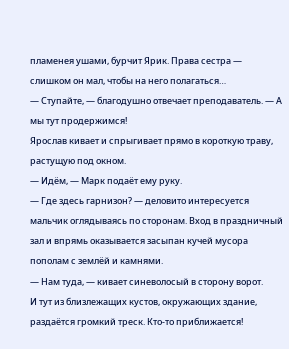пламенея ушами, бурчит Ярик. Права сестра — слишком он мал, чтобы на него полагаться…
— Ступайте, — благодушно отвечает преподаватель. — А мы тут продержимся!
Ярослав кивает и спрыгивает прямо в короткую траву, растущую под окном.
— Идём, — Марк подаёт ему руку.
— Где здесь гарнизон? — деловито интересуется мальчик оглядываясь по сторонам. Вход в праздничный зал и впрямь оказывается засыпан кучей мусора пополам с землёй и камнями.
— Нам туда, — кивает синеволосый в сторону ворот.
И тут из близлежащих кустов, окружающих здание, раздаётся громкий треск. Кто-то приближается!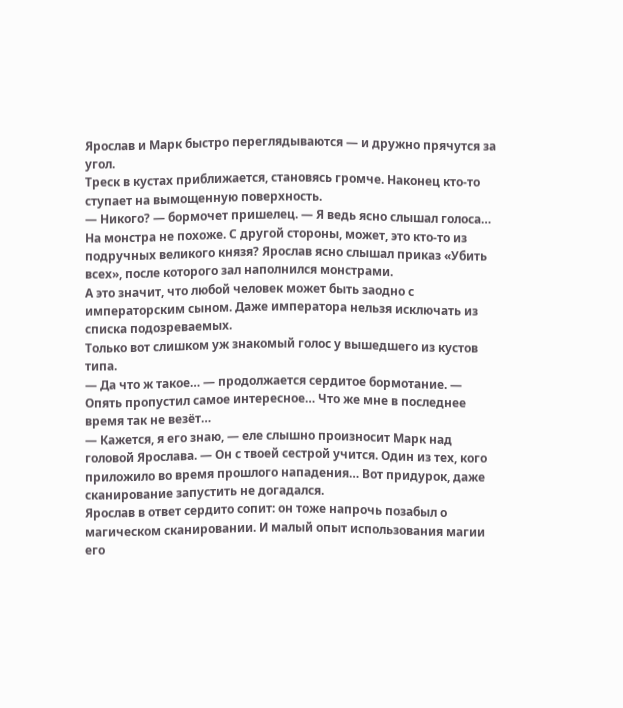Ярослав и Марк быстро переглядываются — и дружно прячутся за угол.
Треск в кустах приближается, становясь громче. Наконец кто-то ступает на вымощенную поверхность.
— Никого? — бормочет пришелец. — Я ведь ясно слышал голоса…
На монстра не похоже. С другой стороны, может, это кто-то из подручных великого князя? Ярослав ясно слышал приказ «Убить всех», после которого зал наполнился монстрами.
А это значит, что любой человек может быть заодно с императорским сыном. Даже императора нельзя исключать из списка подозреваемых.
Только вот слишком уж знакомый голос у вышедшего из кустов типа.
— Да что ж такое… — продолжается сердитое бормотание. — Опять пропустил самое интересное… Что же мне в последнее время так не везёт…
— Кажется, я его знаю, — еле слышно произносит Марк над головой Ярослава. — Он с твоей сестрой учится. Один из тех, кого приложило во время прошлого нападения… Вот придурок, даже сканирование запустить не догадался.
Ярослав в ответ сердито сопит: он тоже напрочь позабыл о магическом сканировании. И малый опыт использования магии его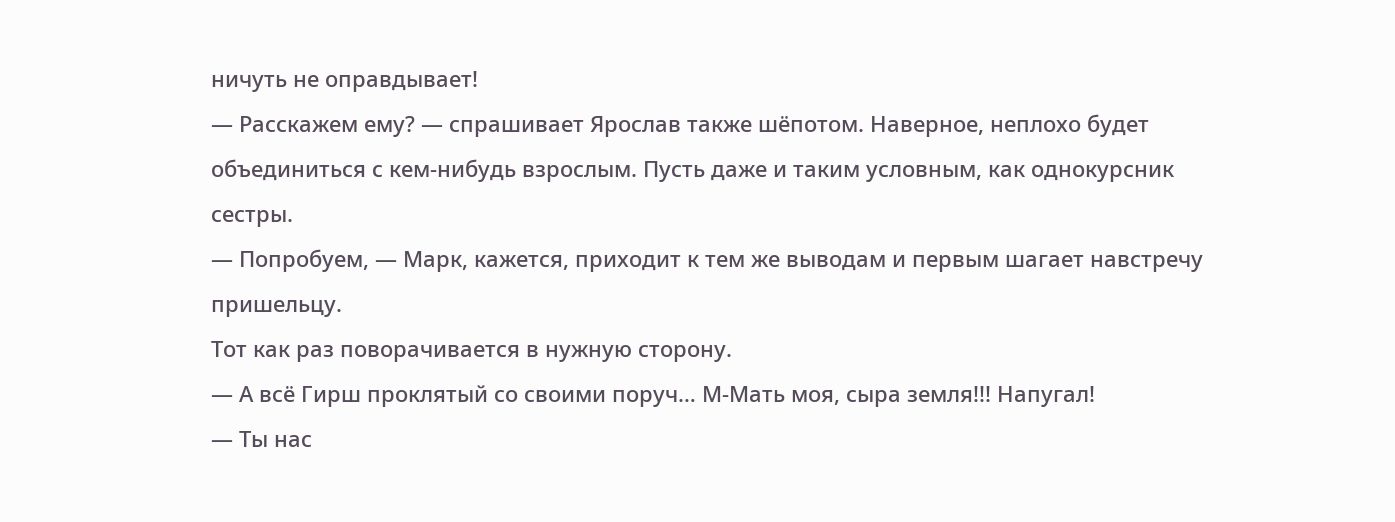ничуть не оправдывает!
— Расскажем ему? — спрашивает Ярослав также шёпотом. Наверное, неплохо будет объединиться с кем-нибудь взрослым. Пусть даже и таким условным, как однокурсник сестры.
— Попробуем, — Марк, кажется, приходит к тем же выводам и первым шагает навстречу пришельцу.
Тот как раз поворачивается в нужную сторону.
— А всё Гирш проклятый со своими поруч… М-Мать моя, сыра земля!!! Напугал!
— Ты нас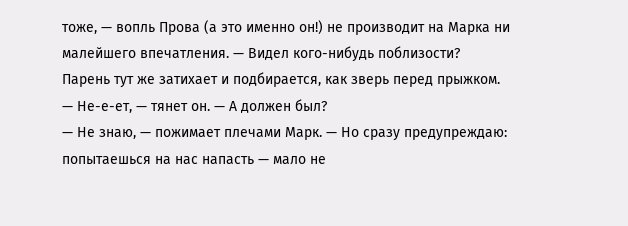тоже, — вопль Прова (а это именно он!) не производит на Марка ни малейшего впечатления. — Видел кого-нибудь поблизости?
Парень тут же затихает и подбирается, как зверь перед прыжком.
— Не-е-ет, — тянет он. — А должен был?
— Не знаю, — пожимает плечами Марк. — Но сразу предупреждаю: попытаешься на нас напасть — мало не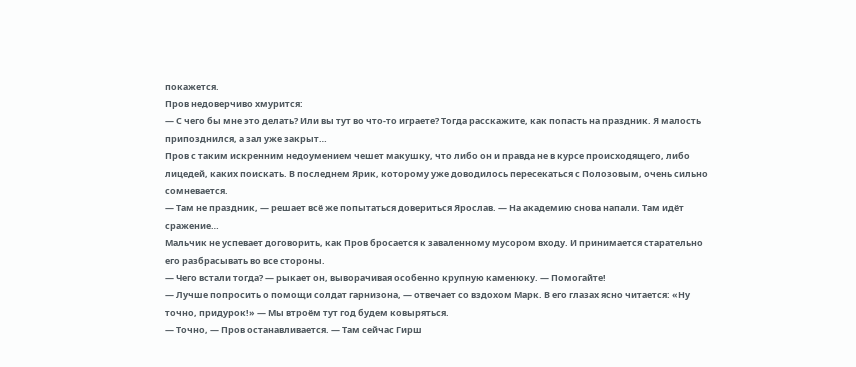покажется.
Пров недоверчиво хмурится:
— С чего бы мне это делать? Или вы тут во что-то играете? Тогда расскажите, как попасть на праздник. Я малость припозднился, а зал уже закрыт…
Пров с таким искренним недоумением чешет макушку, что либо он и правда не в курсе происходящего, либо лицедей, каких поискать. В последнем Ярик, которому уже доводилось пересекаться с Полозовым, очень сильно сомневается.
— Там не праздник, — решает всё же попытаться довериться Ярослав. — На академию снова напали. Там идёт сражение…
Мальчик не успевает договорить, как Пров бросается к заваленному мусором входу. И принимается старательно его разбрасывать во все стороны.
— Чего встали тогда? — рыкает он, выворачивая особенно крупную каменюку. — Помогайте!
— Лучше попросить о помощи солдат гарнизона, — отвечает со вздохом Марк. В его глазах ясно читается: «Ну точно, придурок!» — Мы втроём тут год будем ковыряться.
— Точно, — Пров останавливается. — Там сейчас Гирш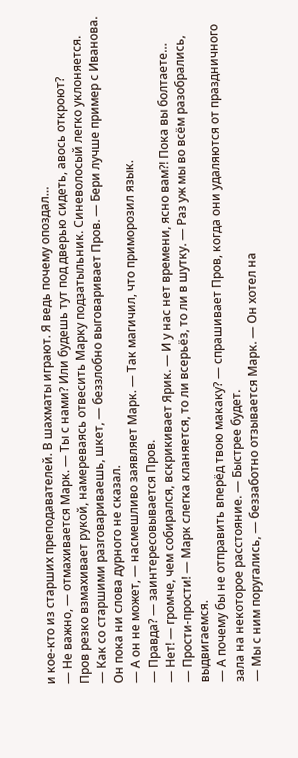и кое-кто из старших преподавателей. В шахматы играют. Я ведь почему опоздал…
— Не важно, — отмахивается Марк. — Ты с нами? Или будешь тут под дверью сидеть, авось откроют?
Пров резко взмахивает рукой, намереваясь отвесить Марку подзатыльник. Синеволосый легко уклоняется.
— Как со старшими разговариваешь, шкет, — беззлобно выговаривает Пров. — Бери лучше пример с Иванова. Он пока ни слова дурного не сказал.
— А он не может, — насмешливо заявляет Марк. — Так магичил, что приморозил язык.
— Правда? — заинтересовывается Пров.
— Нет! — громче, чем собирался, вскрикивает Ярик. — И у нас нет времени, ясно вам?! Пока вы болтаете…
— Прости-прости! — Марк слегка кланяется, то ли всерьёз, то ли в шутку. — Раз уж мы во всём разобрались, выдвигаемся.
— А почему бы не отправить вперёд твою макаку? — спрашивает Пров, когда они удаляются от праздничного зала на некоторое расстояние. — Быстрее будет.
— Мы с ним поругались, — беззаботно отзывается Марк. — Он хотел на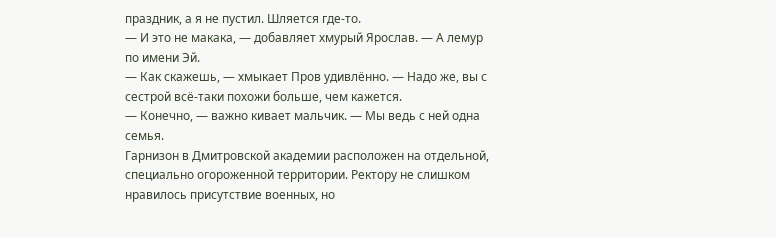праздник, а я не пустил. Шляется где-то.
— И это не макака, — добавляет хмурый Ярослав. — А лемур по имени Эй.
— Как скажешь, — хмыкает Пров удивлённо. — Надо же, вы с сестрой всё-таки похожи больше, чем кажется.
— Конечно, — важно кивает мальчик. — Мы ведь с ней одна семья.
Гарнизон в Дмитровской академии расположен на отдельной, специально огороженной территории. Ректору не слишком нравилось присутствие военных, но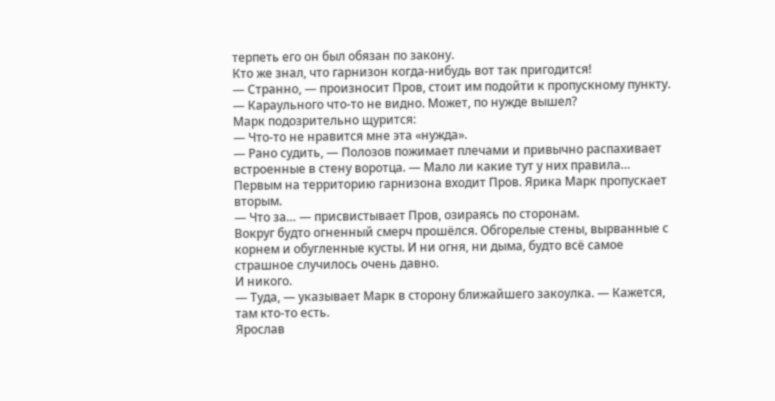терпеть его он был обязан по закону.
Кто же знал, что гарнизон когда-нибудь вот так пригодится!
— Странно, — произносит Пров, стоит им подойти к пропускному пункту. — Караульного что-то не видно. Может, по нужде вышел?
Марк подозрительно щурится:
— Что-то не нравится мне эта «нужда».
— Рано судить, — Полозов пожимает плечами и привычно распахивает встроенные в стену воротца. — Мало ли какие тут у них правила…
Первым на территорию гарнизона входит Пров. Ярика Марк пропускает вторым.
— Что за… — присвистывает Пров, озираясь по сторонам.
Вокруг будто огненный смерч прошёлся. Обгорелые стены, вырванные с корнем и обугленные кусты. И ни огня, ни дыма, будто всё самое страшное случилось очень давно.
И никого.
— Туда, — указывает Марк в сторону ближайшего закоулка. — Кажется, там кто-то есть.
Ярослав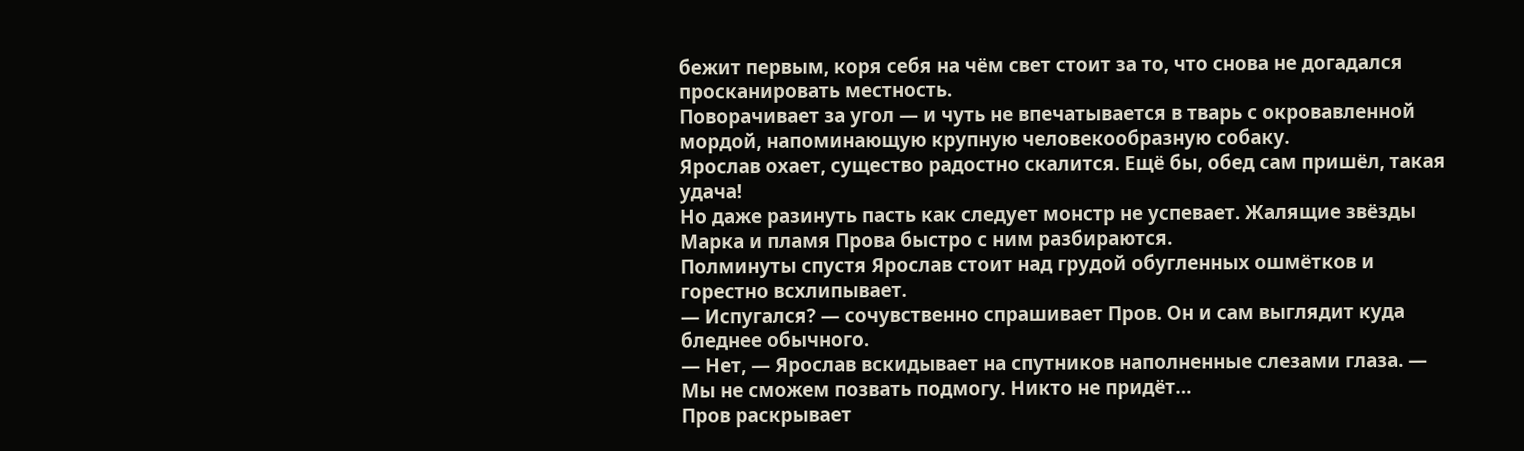бежит первым, коря себя на чём свет стоит за то, что снова не догадался просканировать местность.
Поворачивает за угол — и чуть не впечатывается в тварь с окровавленной мордой, напоминающую крупную человекообразную собаку.
Ярослав охает, существо радостно скалится. Ещё бы, обед сам пришёл, такая удача!
Но даже разинуть пасть как следует монстр не успевает. Жалящие звёзды Марка и пламя Прова быстро с ним разбираются.
Полминуты спустя Ярослав стоит над грудой обугленных ошмётков и горестно всхлипывает.
— Испугался? — сочувственно спрашивает Пров. Он и сам выглядит куда бледнее обычного.
— Нет, — Ярослав вскидывает на спутников наполненные слезами глаза. — Мы не сможем позвать подмогу. Никто не придёт…
Пров раскрывает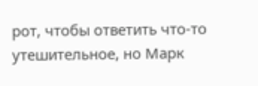рот, чтобы ответить что-то утешительное, но Марк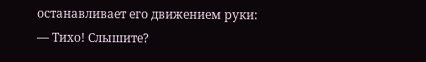останавливает его движением руки:
— Тихо! Слышите?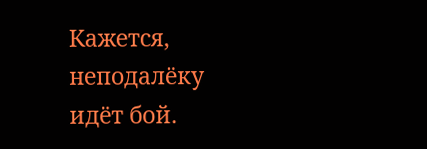Кажется, неподалёку идёт бой.